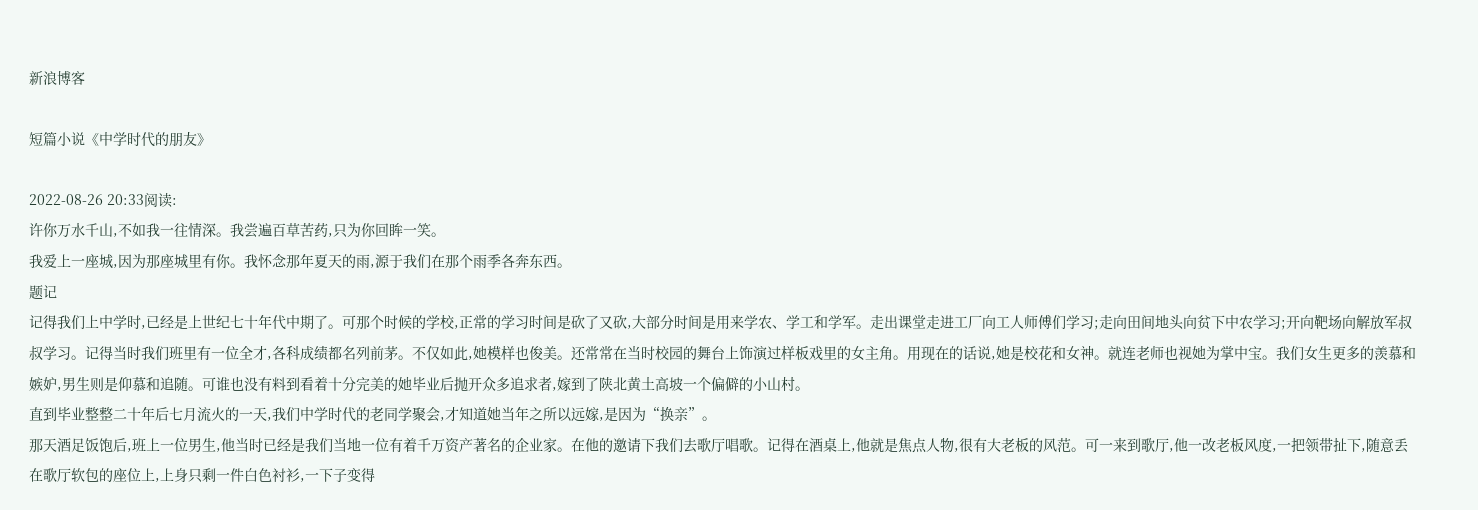新浪博客

短篇小说《中学时代的朋友》

2022-08-26 20:33阅读:
许你万水千山,不如我一往情深。我尝遍百草苦药,只为你回眸一笑。
我爱上一座城,因为那座城里有你。我怀念那年夏天的雨,源于我们在那个雨季各奔东西。
题记
记得我们上中学时,已经是上世纪七十年代中期了。可那个时候的学校,正常的学习时间是砍了又砍,大部分时间是用来学农、学工和学军。走出课堂走进工厂向工人师傅们学习;走向田间地头向贫下中农学习;开向靶场向解放军叔叔学习。记得当时我们班里有一位全才,各科成绩都名列前茅。不仅如此,她模样也俊美。还常常在当时校园的舞台上饰演过样板戏里的女主角。用现在的话说,她是校花和女神。就连老师也视她为掌中宝。我们女生更多的羡慕和嫉妒,男生则是仰慕和追随。可谁也没有料到看着十分完美的她毕业后抛开众多追求者,嫁到了陕北黄土高坡一个偏僻的小山村。
直到毕业整整二十年后七月流火的一天,我们中学时代的老同学聚会,才知道她当年之所以远嫁,是因为“换亲”。
那天酒足饭饱后,班上一位男生,他当时已经是我们当地一位有着千万资产著名的企业家。在他的邀请下我们去歌厅唱歌。记得在酒桌上,他就是焦点人物,很有大老板的风范。可一来到歌厅,他一改老板风度,一把领带扯下,随意丢在歌厅软包的座位上,上身只剩一件白色衬衫,一下子变得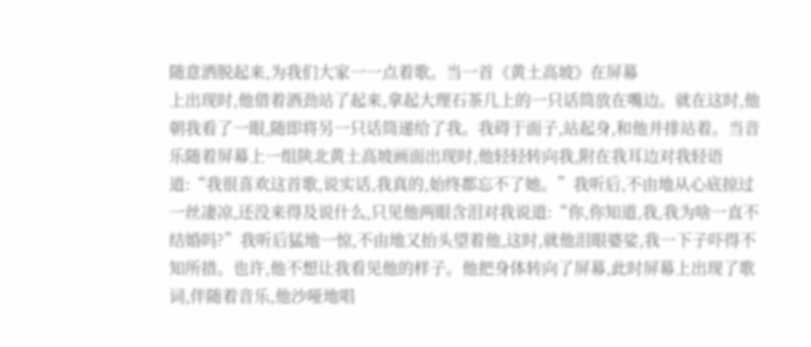随意洒脱起来,为我们大家一一点着歌。当一首《黄土高坡》在屏幕
上出现时,他借着酒劲站了起来,拿起大理石茶几上的一只话筒放在嘴边。就在这时,他朝我看了一眼,随即将另一只话筒递给了我。我碍于面子,站起身,和他并排站着。当音乐随着屏幕上一组陕北黄土高坡画面出现时,他轻轻转向我,附在我耳边对我轻语道:“我很喜欢这首歌,说实话,我真的,始终都忘不了她。”我听后,不由地从心底掠过一丝凄凉,还没来得及说什么,只见他两眼含泪对我说道:“你,你知道,我,我为啥一直不结婚吗?”我听后猛地一惊,不由地又抬头望着他,这时,就他泪眼婆娑,我一下子吓得不知所措。也许,他不想让我看见他的样子。他把身体转向了屏幕,此时屏幕上出现了歌词,伴随着音乐,他沙哑地唱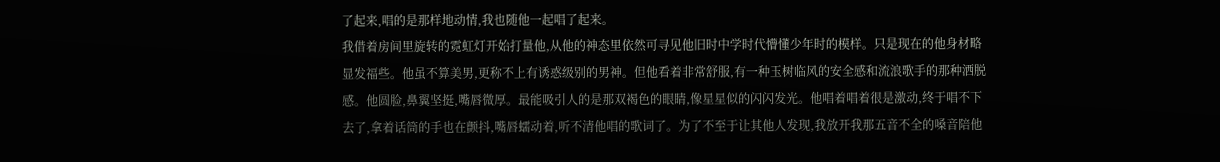了起来,唱的是那样地动情,我也随他一起唱了起来。
我借着房间里旋转的霓虹灯开始打量他,从他的神态里依然可寻见他旧时中学时代懵懂少年时的模样。只是现在的他身材略显发福些。他虽不算美男,更称不上有诱惑级别的男神。但他看着非常舒服,有一种玉树临风的安全感和流浪歌手的那种洒脱感。他圆脸,鼻翼坚挺,嘴唇微厚。最能吸引人的是那双褐色的眼睛,像星星似的闪闪发光。他唱着唱着很是激动,终于唱不下去了,拿着话筒的手也在颤抖,嘴唇蠕动着,听不清他唱的歌词了。为了不至于让其他人发现,我放开我那五音不全的嗓音陪他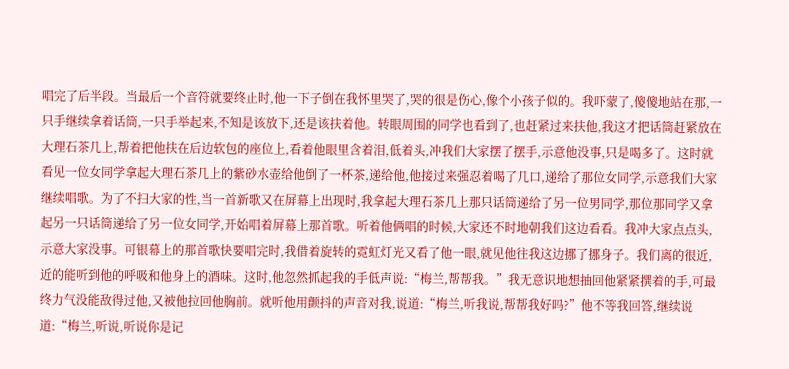唱完了后半段。当最后一个音符就要终止时,他一下子倒在我怀里哭了,哭的很是伤心,像个小孩子似的。我吓蒙了,傻傻地站在那,一只手继续拿着话筒,一只手举起来,不知是该放下,还是该扶着他。转眼周围的同学也看到了,也赶紧过来扶他,我这才把话筒赶紧放在大理石茶几上,帮着把他扶在后边软包的座位上,看着他眼里含着泪,低着头,冲我们大家摆了摆手,示意他没事,只是喝多了。这时就看见一位女同学拿起大理石茶几上的紫砂水壶给他倒了一杯茶,递给他,他接过来强忍着喝了几口,递给了那位女同学,示意我们大家继续唱歌。为了不扫大家的性,当一首新歌又在屏幕上出现时,我拿起大理石茶几上那只话筒递给了另一位男同学,那位那同学又拿起另一只话筒递给了另一位女同学,开始唱着屏幕上那首歌。听着他俩唱的时候,大家还不时地朝我们这边看看。我冲大家点点头,示意大家没事。可银幕上的那首歌快要唱完时,我借着旋转的霓虹灯光又看了他一眼,就见他往我这边挪了挪身子。我们离的很近,近的能听到他的呼吸和他身上的酒味。这时,他忽然抓起我的手低声说:“梅兰,帮帮我。”我无意识地想抽回他紧紧撰着的手,可最终力气没能敌得过他,又被他拉回他胸前。就听他用颤抖的声音对我,说道:“梅兰,听我说,帮帮我好吗?”他不等我回答,继续说道:“梅兰,听说,听说你是记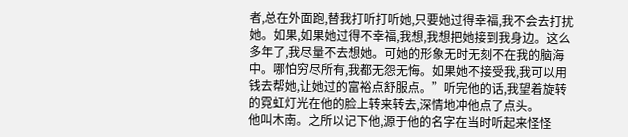者,总在外面跑,替我打听打听她,只要她过得幸福,我不会去打扰她。如果,如果她过得不幸福,我想,我想把她接到我身边。这么多年了,我尽量不去想她。可她的形象无时无刻不在我的脑海中。哪怕穷尽所有,我都无怨无悔。如果她不接受我,我可以用钱去帮她,让她过的富裕点舒服点。”听完他的话,我望着旋转的霓虹灯光在他的脸上转来转去,深情地冲他点了点头。
他叫木南。之所以记下他,源于他的名字在当时听起来怪怪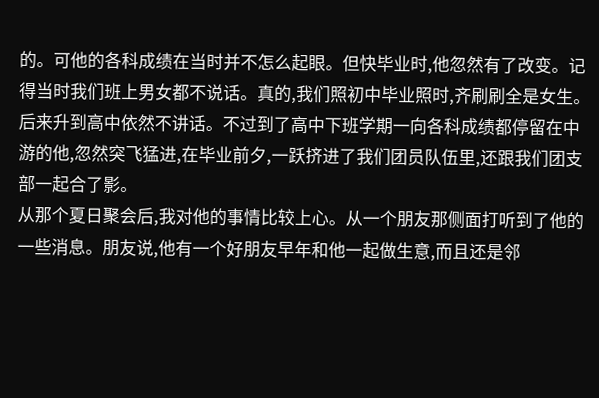的。可他的各科成绩在当时并不怎么起眼。但快毕业时,他忽然有了改变。记得当时我们班上男女都不说话。真的,我们照初中毕业照时,齐刷刷全是女生。后来升到高中依然不讲话。不过到了高中下班学期一向各科成绩都停留在中游的他,忽然突飞猛进,在毕业前夕,一跃挤进了我们团员队伍里,还跟我们团支部一起合了影。
从那个夏日聚会后,我对他的事情比较上心。从一个朋友那侧面打听到了他的一些消息。朋友说,他有一个好朋友早年和他一起做生意,而且还是邻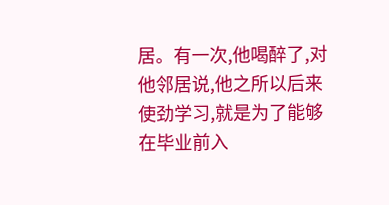居。有一次,他喝醉了,对他邻居说,他之所以后来使劲学习,就是为了能够在毕业前入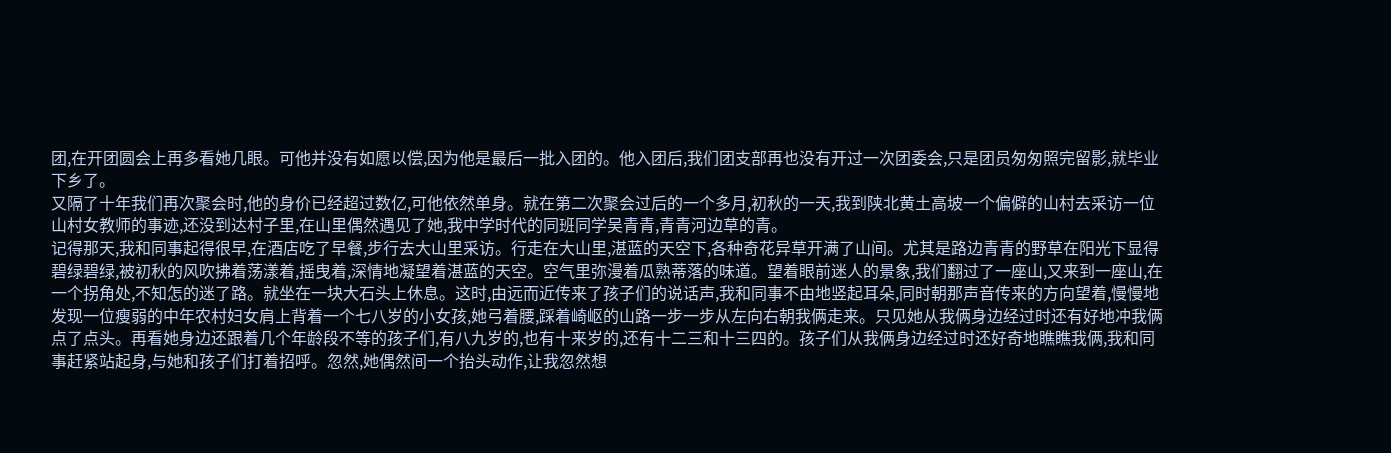团,在开团圆会上再多看她几眼。可他并没有如愿以偿,因为他是最后一批入团的。他入团后,我们团支部再也没有开过一次团委会,只是团员匆匆照完留影,就毕业下乡了。
又隔了十年我们再次聚会时,他的身价已经超过数亿,可他依然单身。就在第二次聚会过后的一个多月,初秋的一天,我到陕北黄土高坡一个偏僻的山村去采访一位山村女教师的事迹,还没到达村子里,在山里偶然遇见了她,我中学时代的同班同学吴青青,青青河边草的青。
记得那天,我和同事起得很早,在酒店吃了早餐,步行去大山里采访。行走在大山里,湛蓝的天空下,各种奇花异草开满了山间。尤其是路边青青的野草在阳光下显得碧绿碧绿,被初秋的风吹拂着荡漾着,摇曳着,深情地凝望着湛蓝的天空。空气里弥漫着瓜熟蒂落的味道。望着眼前迷人的景象,我们翻过了一座山,又来到一座山,在一个拐角处,不知怎的迷了路。就坐在一块大石头上休息。这时,由远而近传来了孩子们的说话声,我和同事不由地竖起耳朵,同时朝那声音传来的方向望着,慢慢地发现一位瘦弱的中年农村妇女肩上背着一个七八岁的小女孩,她弓着腰,踩着崎岖的山路一步一步从左向右朝我俩走来。只见她从我俩身边经过时还有好地冲我俩点了点头。再看她身边还跟着几个年龄段不等的孩子们,有八九岁的,也有十来岁的,还有十二三和十三四的。孩子们从我俩身边经过时还好奇地瞧瞧我俩,我和同事赶紧站起身,与她和孩子们打着招呼。忽然,她偶然间一个抬头动作,让我忽然想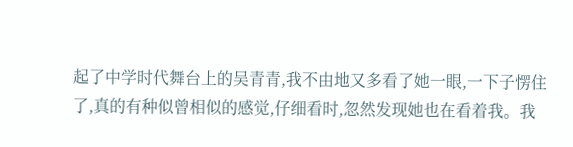起了中学时代舞台上的吴青青,我不由地又多看了她一眼,一下子愣住了,真的有种似曾相似的感觉,仔细看时,忽然发现她也在看着我。我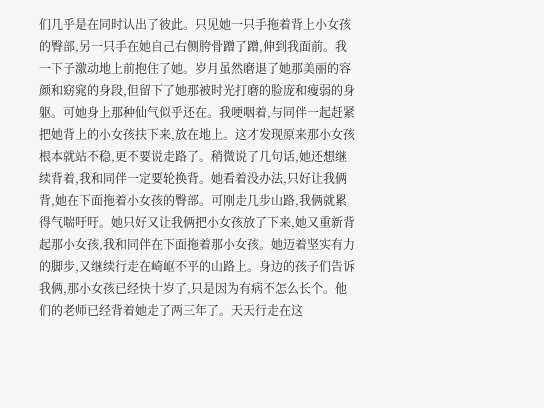们几乎是在同时认出了彼此。只见她一只手拖着背上小女孩的臀部,另一只手在她自己右侧胯骨蹭了蹭,伸到我面前。我一下子激动地上前抱住了她。岁月虽然磨退了她那美丽的容颜和窈窕的身段,但留下了她那被时光打磨的脸庞和瘦弱的身躯。可她身上那种仙气似乎还在。我哽咽着,与同伴一起赶紧把她背上的小女孩扶下来,放在地上。这才发现原来那小女孩根本就站不稳,更不要说走路了。稍微说了几句话,她还想继续背着,我和同伴一定要轮换背。她看着没办法,只好让我俩背,她在下面拖着小女孩的臀部。可刚走几步山路,我俩就累得气喘吁吁。她只好又让我俩把小女孩放了下来,她又重新背起那小女孩,我和同伴在下面拖着那小女孩。她迈着坚实有力的脚步,又继续行走在崎岖不平的山路上。身边的孩子们告诉我俩,那小女孩已经快十岁了,只是因为有病不怎么长个。他们的老师已经背着她走了两三年了。天天行走在这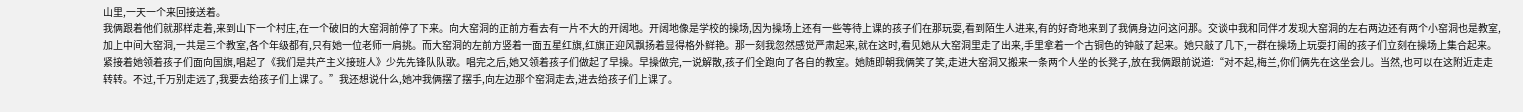山里,一天一个来回接送着。
我俩跟着他们就那样走着,来到山下一个村庄,在一个破旧的大窑洞前停了下来。向大窑洞的正前方看去有一片不大的开阔地。开阔地像是学校的操场,因为操场上还有一些等待上课的孩子们在那玩耍,看到陌生人进来,有的好奇地来到了我俩身边问这问那。交谈中我和同伴才发现大窑洞的左右两边还有两个小窑洞也是教室,加上中间大窑洞,一共是三个教室,各个年级都有,只有她一位老师一肩挑。而大窑洞的左前方竖着一面五星红旗,红旗正迎风飘扬着显得格外鲜艳。那一刻我忽然感觉严肃起来,就在这时,看见她从大窑洞里走了出来,手里拿着一个古铜色的钟敲了起来。她只敲了几下,一群在操场上玩耍打闹的孩子们立刻在操场上集合起来。紧接着她领着孩子们面向国旗,唱起了《我们是共产主义接班人》少先先锋队队歌。唱完之后,她又领着孩子们做起了早操。早操做完,一说解散,孩子们全跑向了各自的教室。她随即朝我俩笑了笑,走进大窑洞又搬来一条两个人坐的长凳子,放在我俩跟前说道:“对不起,梅兰,你们俩先在这坐会儿。当然,也可以在这附近走走转转。不过,千万别走远了,我要去给孩子们上课了。”我还想说什么,她冲我俩摆了摆手,向左边那个窑洞走去,进去给孩子们上课了。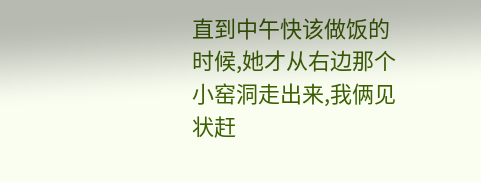直到中午快该做饭的时候,她才从右边那个小窑洞走出来,我俩见状赶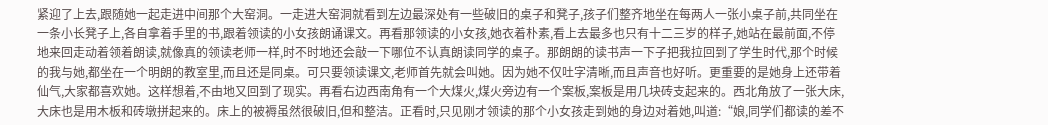紧迎了上去,跟随她一起走进中间那个大窑洞。一走进大窑洞就看到左边最深处有一些破旧的桌子和凳子,孩子们整齐地坐在每两人一张小桌子前,共同坐在一条小长凳子上,各自拿着手里的书,跟着领读的小女孩朗诵课文。再看那领读的小女孩,她衣着朴素,看上去最多也只有十二三岁的样子,她站在最前面,不停地来回走动着领着朗读,就像真的领读老师一样,时不时地还会敲一下哪位不认真朗读同学的桌子。那朗朗的读书声一下子把我拉回到了学生时代,那个时候的我与她,都坐在一个明朗的教室里,而且还是同桌。可只要领读课文,老师首先就会叫她。因为她不仅吐字清晰,而且声音也好听。更重要的是她身上还带着仙气,大家都喜欢她。这样想着,不由地又回到了现实。再看右边西南角有一个大煤火,煤火旁边有一个案板,案板是用几块砖支起来的。西北角放了一张大床,大床也是用木板和砖墩拼起来的。床上的被褥虽然很破旧,但和整洁。正看时,只见刚才领读的那个小女孩走到她的身边对着她,叫道:“娘,同学们都读的差不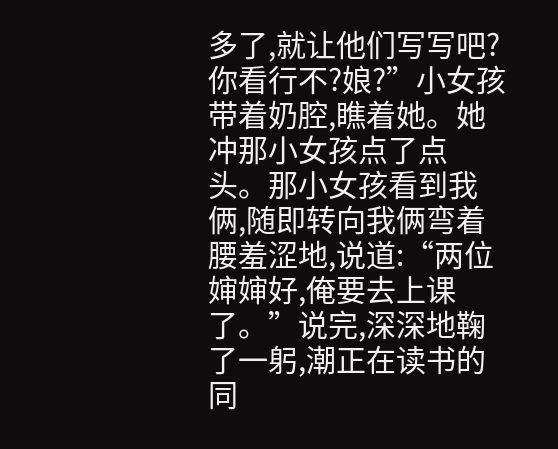多了,就让他们写写吧?你看行不?娘?”小女孩带着奶腔,瞧着她。她冲那小女孩点了点头。那小女孩看到我俩,随即转向我俩弯着腰羞涩地,说道:“两位婶婶好,俺要去上课了。”说完,深深地鞠了一躬,潮正在读书的同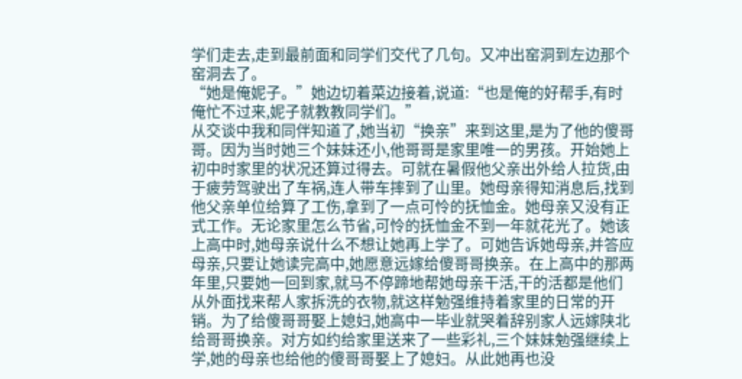学们走去,走到最前面和同学们交代了几句。又冲出窑洞到左边那个窑洞去了。
“她是俺妮子。”她边切着菜边接着,说道:“也是俺的好帮手,有时俺忙不过来,妮子就教教同学们。”
从交谈中我和同伴知道了,她当初“换亲”来到这里,是为了他的傻哥哥。因为当时她三个妹妹还小,他哥哥是家里唯一的男孩。开始她上初中时家里的状况还算过得去。可就在暑假他父亲出外给人拉货,由于疲劳驾驶出了车祸,连人带车摔到了山里。她母亲得知消息后,找到他父亲单位给算了工伤,拿到了一点可怜的抚恤金。她母亲又没有正式工作。无论家里怎么节省,可怜的抚恤金不到一年就花光了。她该上高中时,她母亲说什么不想让她再上学了。可她告诉她母亲,并答应母亲,只要让她读完高中,她愿意远嫁给傻哥哥换亲。在上高中的那两年里,只要她一回到家,就马不停蹄地帮她母亲干活,干的活都是他们从外面找来帮人家拆洗的衣物,就这样勉强维持着家里的日常的开销。为了给傻哥哥娶上媳妇,她高中一毕业就哭着辞别家人远嫁陕北给哥哥换亲。对方如约给家里送来了一些彩礼,三个妹妹勉强继续上学,她的母亲也给他的傻哥哥娶上了媳妇。从此她再也没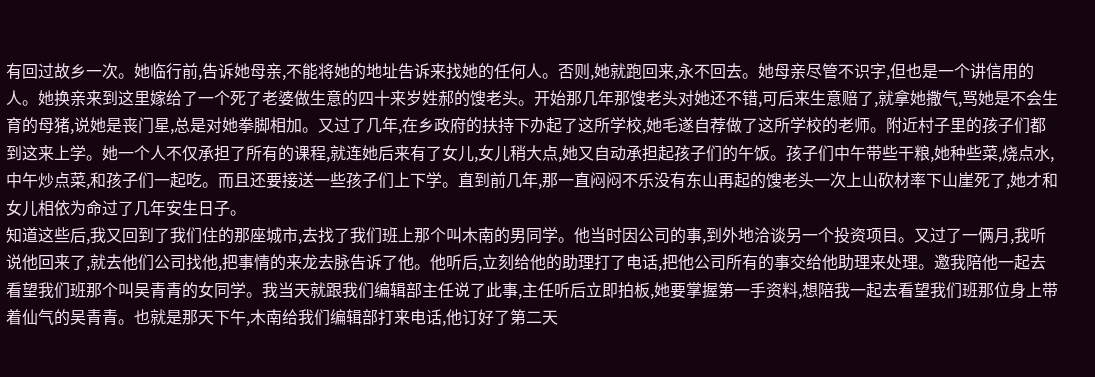有回过故乡一次。她临行前,告诉她母亲,不能将她的地址告诉来找她的任何人。否则,她就跑回来,永不回去。她母亲尽管不识字,但也是一个讲信用的人。她换亲来到这里嫁给了一个死了老婆做生意的四十来岁姓郝的馊老头。开始那几年那馊老头对她还不错,可后来生意赔了,就拿她撒气,骂她是不会生育的母猪,说她是丧门星,总是对她拳脚相加。又过了几年,在乡政府的扶持下办起了这所学校,她毛遂自荐做了这所学校的老师。附近村子里的孩子们都到这来上学。她一个人不仅承担了所有的课程,就连她后来有了女儿,女儿稍大点,她又自动承担起孩子们的午饭。孩子们中午带些干粮,她种些菜,烧点水,中午炒点菜,和孩子们一起吃。而且还要接送一些孩子们上下学。直到前几年,那一直闷闷不乐没有东山再起的馊老头一次上山砍材率下山崖死了,她才和女儿相依为命过了几年安生日子。
知道这些后,我又回到了我们住的那座城市,去找了我们班上那个叫木南的男同学。他当时因公司的事,到外地洽谈另一个投资项目。又过了一俩月,我听说他回来了,就去他们公司找他,把事情的来龙去脉告诉了他。他听后,立刻给他的助理打了电话,把他公司所有的事交给他助理来处理。邀我陪他一起去看望我们班那个叫吴青青的女同学。我当天就跟我们编辑部主任说了此事,主任听后立即拍板,她要掌握第一手资料,想陪我一起去看望我们班那位身上带着仙气的吴青青。也就是那天下午,木南给我们编辑部打来电话,他订好了第二天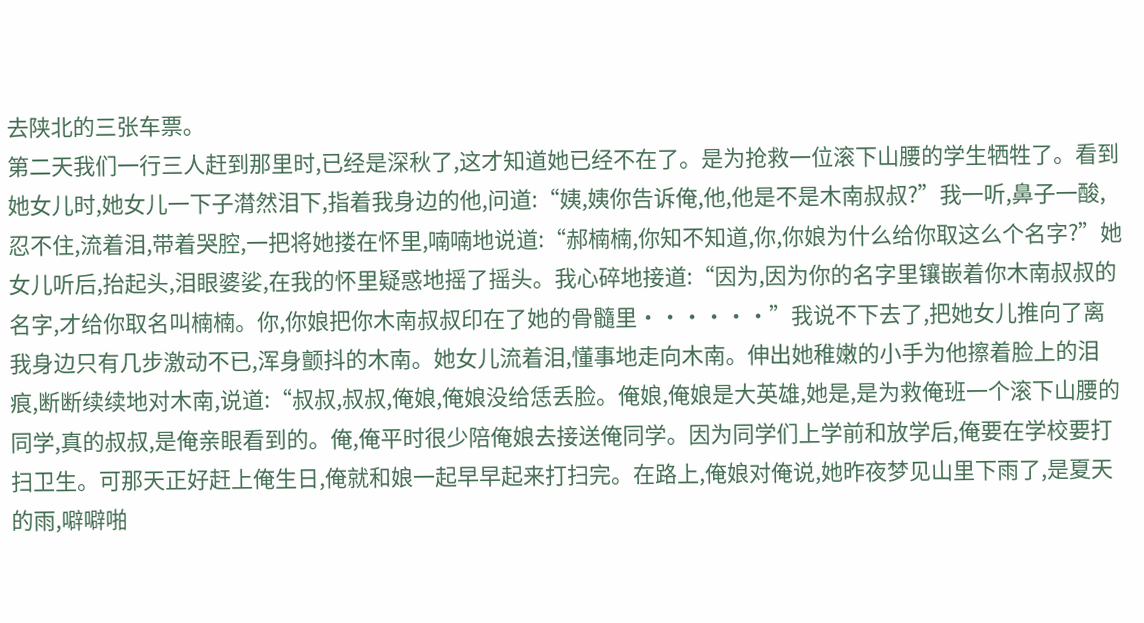去陕北的三张车票。
第二天我们一行三人赶到那里时,已经是深秋了,这才知道她已经不在了。是为抢救一位滚下山腰的学生牺牲了。看到她女儿时,她女儿一下子潸然泪下,指着我身边的他,问道:“姨,姨你告诉俺,他,他是不是木南叔叔?”我一听,鼻子一酸,忍不住,流着泪,带着哭腔,一把将她搂在怀里,喃喃地说道:“郝楠楠,你知不知道,你,你娘为什么给你取这么个名字?”她女儿听后,抬起头,泪眼婆娑,在我的怀里疑惑地摇了摇头。我心碎地接道:“因为,因为你的名字里镶嵌着你木南叔叔的名字,才给你取名叫楠楠。你,你娘把你木南叔叔印在了她的骨髓里······”我说不下去了,把她女儿推向了离我身边只有几步激动不已,浑身颤抖的木南。她女儿流着泪,懂事地走向木南。伸出她稚嫩的小手为他擦着脸上的泪痕,断断续续地对木南,说道:“叔叔,叔叔,俺娘,俺娘没给恁丢脸。俺娘,俺娘是大英雄,她是,是为救俺班一个滚下山腰的同学,真的叔叔,是俺亲眼看到的。俺,俺平时很少陪俺娘去接送俺同学。因为同学们上学前和放学后,俺要在学校要打扫卫生。可那天正好赶上俺生日,俺就和娘一起早早起来打扫完。在路上,俺娘对俺说,她昨夜梦见山里下雨了,是夏天的雨,噼噼啪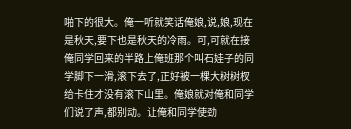啪下的很大。俺一听就笑话俺娘,说,娘,现在是秋天,要下也是秋天的冷雨。可,可就在接俺同学回来的半路上俺班那个叫石娃子的同学脚下一滑,滚下去了,正好被一棵大树树杈给卡住才没有滚下山里。俺娘就对俺和同学们说了声,都别动。让俺和同学使劲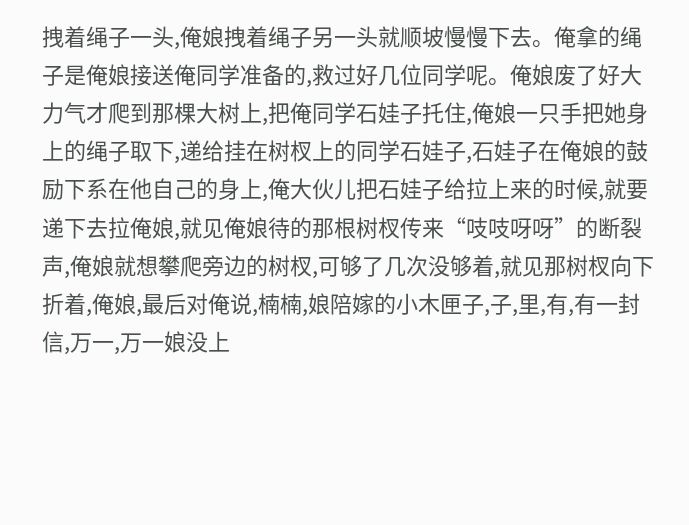拽着绳子一头,俺娘拽着绳子另一头就顺坡慢慢下去。俺拿的绳子是俺娘接送俺同学准备的,救过好几位同学呢。俺娘废了好大力气才爬到那棵大树上,把俺同学石娃子托住,俺娘一只手把她身上的绳子取下,递给挂在树杈上的同学石娃子,石娃子在俺娘的鼓励下系在他自己的身上,俺大伙儿把石娃子给拉上来的时候,就要递下去拉俺娘,就见俺娘待的那根树杈传来“吱吱呀呀”的断裂声,俺娘就想攀爬旁边的树杈,可够了几次没够着,就见那树杈向下折着,俺娘,最后对俺说,楠楠,娘陪嫁的小木匣子,子,里,有,有一封信,万一,万一娘没上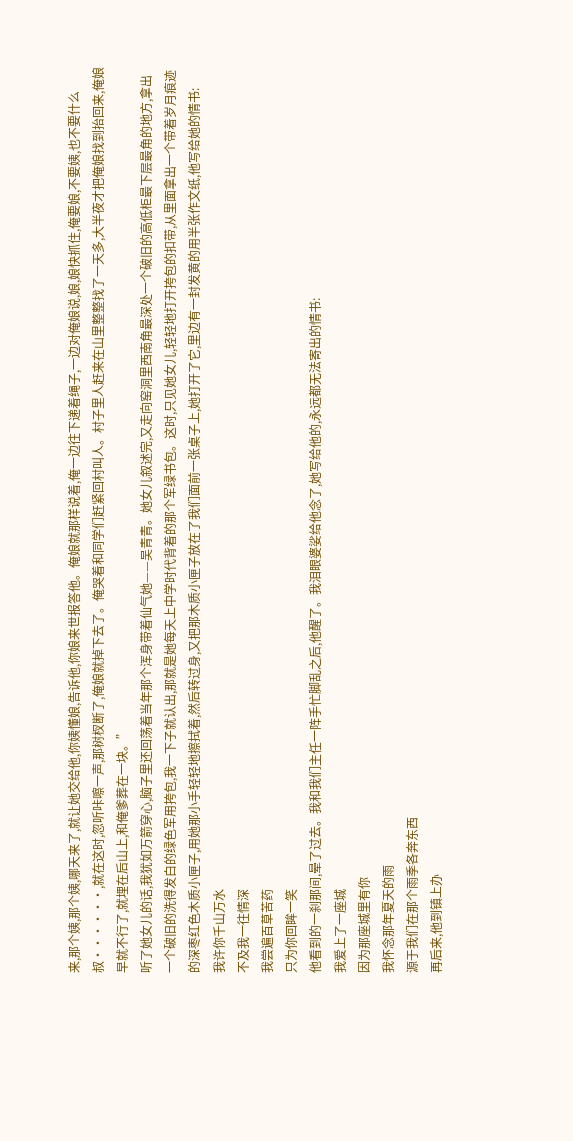来,那个姨,那个姨,哪天来了,就让她交给他,你姨懂娘,告诉他,你娘来世报答他。俺娘就那样说着,俺一边往下递着绳子,一边对俺娘说,娘,娘快抓住,俺要娘,不要姨,也不要什么叔······,就在这时,忽听咔嚓一声,那树杈断了,俺娘就掉下去了。俺哭着和同学们赶紧回村叫人。村子里人赶来在山里整整找了一天多,大半夜才把俺娘找到抬回来,俺娘早就不行了,就埋在后山上,和俺爹葬在一块。”
听了她女儿的话,我犹如万箭穿心,脑子里还回荡着当年那个浑身带着仙气她——吴青青。她女儿叙述完,又走向窑洞里西南角最深处一个破旧的高低柜最下层最角的地方,拿出一个破旧的洗得发白的绿色军用挎包,我一下子就认出,那就是她每天上中学时代背着的那个军绿书包。这时,只见她女儿,轻轻地打开挎包的扣带,从里面拿出一个带着岁月痕迹的深枣红色木质小匣子,用她那小手轻轻地擦拭着,然后转过身,又把那木质小匣子放在了我们面前一张桌子上,她打开了它,里边有一封发黄的用半张作文纸,他写给她的情书:
我许你千山万水
不及我一往情深
我尝遍百草苦药
只为你回眸一笑
他看到的一刹那间,晕了过去。我和我们主任一阵手忙脚乱之后,他醒了。我泪眼婆娑给他念了,她写给他的,永远都无法寄出的情书:
我爱上了一座城
因为那座城里有你
我怀念那年夏天的雨
源于我们在那个雨季各奔东西
再后来,他到镇上办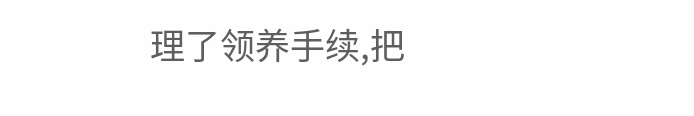理了领养手续,把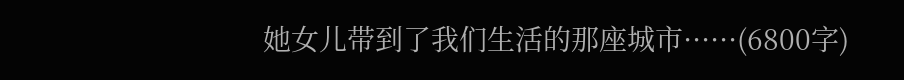她女儿带到了我们生活的那座城市······(6800字)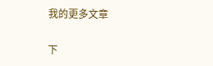我的更多文章

下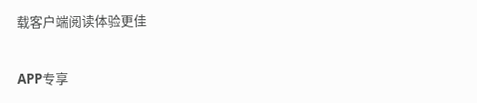载客户端阅读体验更佳

APP专享